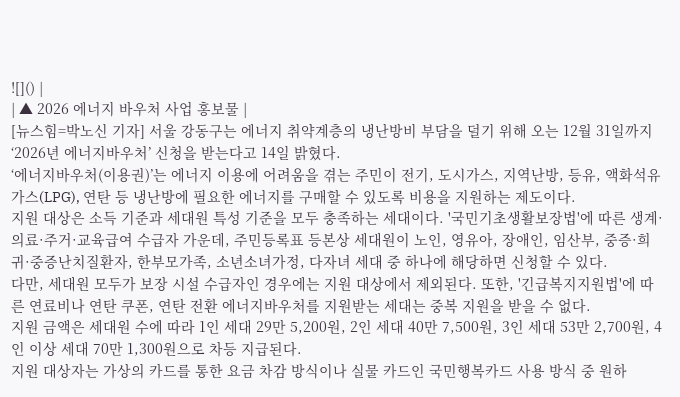![]() |
| ▲ 2026 에너지 바우처 사업 홍보물 |
[뉴스힘=박노신 기자] 서울 강동구는 에너지 취약계층의 냉난방비 부담을 덜기 위해 오는 12월 31일까지 ‘2026년 에너지바우처’ 신청을 받는다고 14일 밝혔다.
‘에너지바우처(이용권)’는 에너지 이용에 어려움을 겪는 주민이 전기, 도시가스, 지역난방, 등유, 액화석유가스(LPG), 연탄 등 냉난방에 필요한 에너지를 구매할 수 있도록 비용을 지원하는 제도이다.
지원 대상은 소득 기준과 세대원 특성 기준을 모두 충족하는 세대이다. '국민기초생활보장법'에 따른 생계·의료·주거·교육급여 수급자 가운데, 주민등록표 등본상 세대원이 노인, 영유아, 장애인, 임산부, 중증·희귀·중증난치질환자, 한부모가족, 소년소녀가정, 다자녀 세대 중 하나에 해당하면 신청할 수 있다.
다만, 세대원 모두가 보장 시설 수급자인 경우에는 지원 대상에서 제외된다. 또한, '긴급복지지원법'에 따른 연료비나 연탄 쿠폰, 연탄 전환 에너지바우처를 지원받는 세대는 중복 지원을 받을 수 없다.
지원 금액은 세대원 수에 따라 1인 세대 29만 5,200원, 2인 세대 40만 7,500원, 3인 세대 53만 2,700원, 4인 이상 세대 70만 1,300원으로 차등 지급된다.
지원 대상자는 가상의 카드를 통한 요금 차감 방식이나 실물 카드인 국민행복카드 사용 방식 중 원하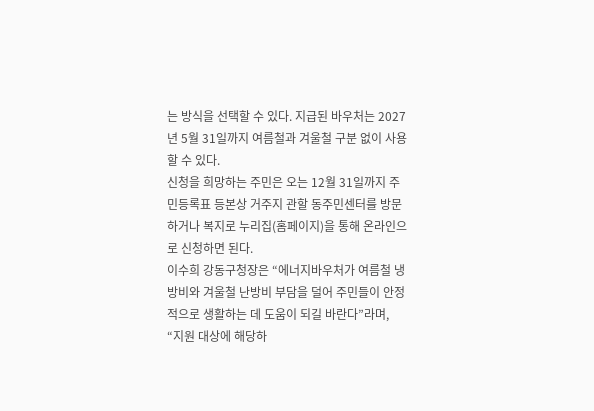는 방식을 선택할 수 있다. 지급된 바우처는 2027년 5월 31일까지 여름철과 겨울철 구분 없이 사용할 수 있다.
신청을 희망하는 주민은 오는 12월 31일까지 주민등록표 등본상 거주지 관할 동주민센터를 방문하거나 복지로 누리집(홈페이지)을 통해 온라인으로 신청하면 된다.
이수희 강동구청장은 “에너지바우처가 여름철 냉방비와 겨울철 난방비 부담을 덜어 주민들이 안정적으로 생활하는 데 도움이 되길 바란다”라며, “지원 대상에 해당하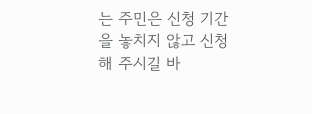는 주민은 신청 기간을 놓치지 않고 신청해 주시길 바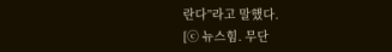란다”라고 말했다.
[ⓒ 뉴스힘. 무단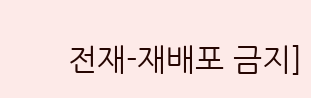전재-재배포 금지]